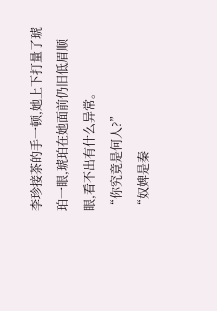李珍接茶的手一顿,她上下打量了琥珀一眼,琥珀在她面前仍旧低眉顺眼,看不出有什么异常。
“你究竟是何人?”
“奴婢是秦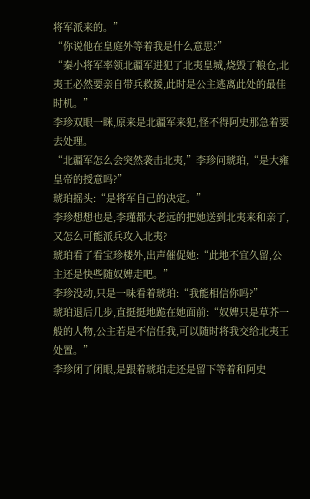将军派来的。”
“你说他在皇庭外等着我是什么意思?”
“秦小将军率领北疆军进犯了北夷皇城,烧毁了粮仓,北夷王必然要亲自带兵救援,此时是公主逃离此处的最佳时机。”
李珍双眼一眯,原来是北疆军来犯,怪不得阿史那急着要去处理。
“北疆军怎么会突然袭击北夷,”李珍问琥珀,“是大雍皇帝的授意吗?”
琥珀摇头:“是将军自己的决定。”
李珍想想也是,李瑾都大老远的把她送到北夷来和亲了,又怎么可能派兵攻入北夷?
琥珀看了看宝珍楼外,出声催促她:“此地不宜久留,公主还是快些随奴婢走吧。”
李珍没动,只是一味看着琥珀:“我能相信你吗?”
琥珀退后几步,直挺挺地跪在她面前:“奴婢只是草芥一般的人物,公主若是不信任我,可以随时将我交给北夷王处置。”
李珍闭了闭眼,是跟着琥珀走还是留下等着和阿史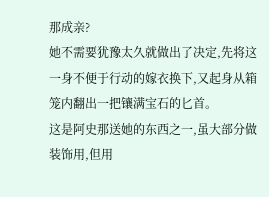那成亲?
她不需要犹豫太久就做出了决定,先将这一身不便于行动的嫁衣换下,又起身从箱笼内翻出一把镶满宝石的匕首。
这是阿史那送她的东西之一,虽大部分做装饰用,但用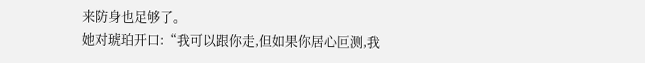来防身也足够了。
她对琥珀开口:“我可以跟你走,但如果你居心叵测,我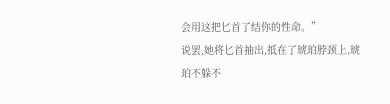会用这把匕首了结你的性命。”
说罢,她将匕首抽出,抵在了琥珀脖颈上,琥珀不躲不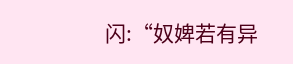闪:“奴婢若有异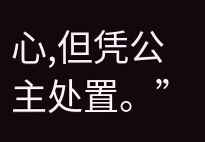心,但凭公主处置。”